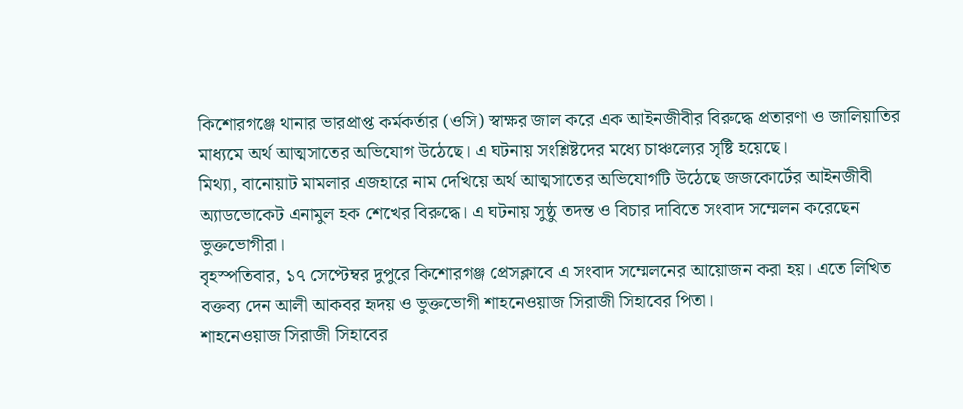কিশোরগঞ্জে থানার ভারপ্রাপ্ত কর্মকর্তার (ওসি) স্বাক্ষর জাল করে এক আইনজীবীর বিরুদ্ধে প্রতারণা ও জালিয়াতির মাধ্যমে অর্থ আত্মসাতের অভিযোগ উঠেছে। এ ঘটনায় সংশ্লিষ্টদের মধ্যে চাঞ্চল্যের সৃষ্টি হয়েছে।
মিথ্যা, বানোয়াট মামলার এজহারে নাম দেখিয়ে অর্থ আত্মসাতের অভিযোগটি উঠেছে জজকোর্টের আইনজীবী অ্যাডভোকেট এনামুল হক শেখের বিরুদ্ধে। এ ঘটনায় সুষ্ঠু তদন্ত ও বিচার দাবিতে সংবাদ সম্মেলন করেছেন ভুক্তভোগীরা।
বৃহস্পতিবার, ১৭ সেপ্টেম্বর দুপুরে কিশোরগঞ্জ প্রেসক্লাবে এ সংবাদ সম্মেলনের আয়োজন করা হয়। এতে লিখিত বক্তব্য দেন আলী আকবর হৃদয় ও ভুক্তভোগী শাহনেওয়াজ সিরাজী সিহাবের পিতা।
শাহনেওয়াজ সিরাজী সিহাবের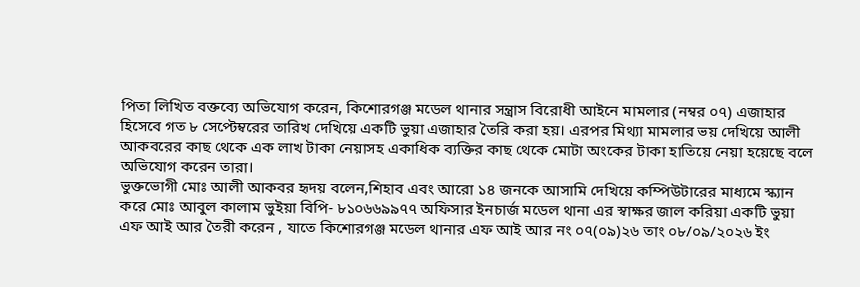পিতা লিখিত বক্তব্যে অভিযোগ করেন, কিশোরগঞ্জ মডেল থানার সন্ত্রাস বিরোধী আইনে মামলার (নম্বর ০৭) এজাহার হিসেবে গত ৮ সেপ্টেম্বরের তারিখ দেখিয়ে একটি ভুয়া এজাহার তৈরি করা হয়। এরপর মিথ্যা মামলার ভয় দেখিয়ে আলী আকবরের কাছ থেকে এক লাখ টাকা নেয়াসহ একাধিক ব্যক্তির কাছ থেকে মোটা অংকের টাকা হাতিয়ে নেয়া হয়েছে বলে অভিযোগ করেন তারা।
ভুক্তভোগী মোঃ আলী আকবর হৃদয় বলেন,শিহাব এবং আরো ১৪ জনকে আসামি দেখিয়ে কম্পিউটারের মাধ্যমে স্ক্যান করে মোঃ আবুল কালাম ভুইয়া বিপি- ৮১০৬৬৯৯৭৭ অফিসার ইনচার্জ মডেল থানা এর স্বাক্ষর জাল করিয়া একটি ভুয়া এফ আই আর তৈরী করেন , যাতে কিশোরগঞ্জ মডেল থানার এফ আই আর নং ০৭(০৯)২৬ তাং ০৮/০৯/২০২৬ ইং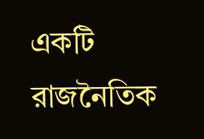একটি রাজনৈতিক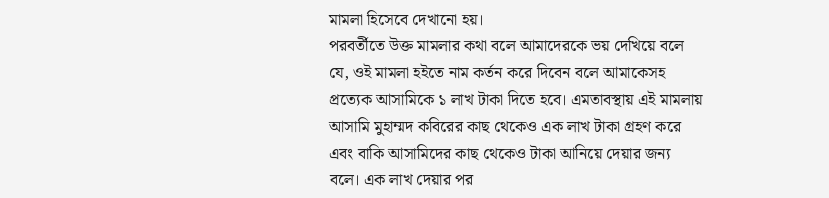মামলা হিসেবে দেখানো হয়।
পরবর্তীতে উক্ত মামলার কথা বলে আমাদেরকে ভয় দেখিয়ে বলে যে, ওই মামলা হইতে নাম কর্তন করে দিবেন বলে আমাকেসহ প্রত্যেক আসামিকে ১ লাখ টাকা দিতে হবে। এমতাবস্থায় এই মামলায় আসামি মুহাম্মদ কবিরের কাছ থেকেও এক লাখ টাকা গ্রহণ করে এবং বাকি আসামিদের কাছ থেকেও টাকা আনিয়ে দেয়ার জন্য বলে। এক লাখ দেয়ার পর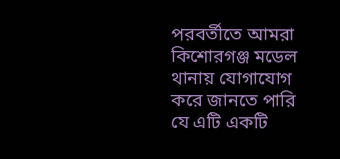পরবর্তীতে আমরা কিশোরগঞ্জ মডেল থানায় যোগাযোগ করে জানতে পারি যে এটি একটি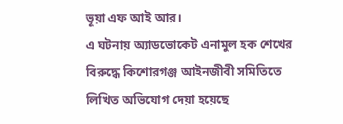ভূয়া এফ আই আর।
এ ঘটনায় অ্যাডভোকেট এনামুল হক শেখের বিরুদ্ধে কিশোরগঞ্জ আইনজীবী সমিতিতে লিখিত অভিযোগ দেয়া হয়েছে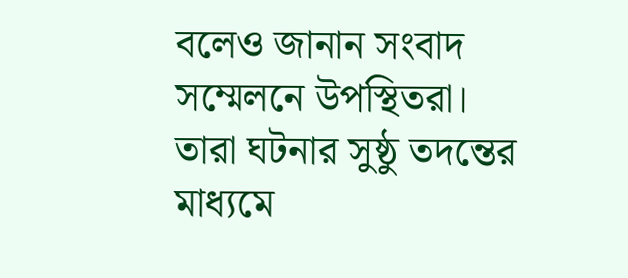বলেও জানান সংবাদ সম্মেলনে উপস্থিতরা।
তারা ঘটনার সুষ্ঠু তদন্তের মাধ্যমে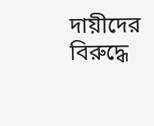দায়ীদের বিরুদ্ধে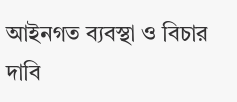আইনগত ব্যবস্থা ও বিচার দাবি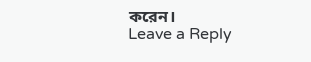করেন।
Leave a Reply